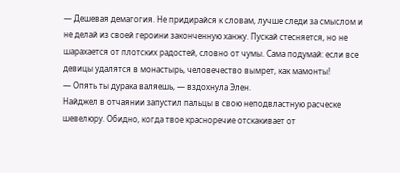— Дешевая демагогия. Не придирайся к словам, лучше следи за смыслом и не делай из своей героини законченную ханжу. Пускай стесняется, но не шарахается от плотских радостей, словно от чумы. Сама подумай: если все девицы удалятся в монастырь, человечество вымрет, как мамонты!
— Опять ты дурака валяешь, — вздохнула Элен.
Найджел в отчаянии запустил пальцы в свою неподвластную расческе шевелюру. Обидно, когда твое красноречие отскакивает от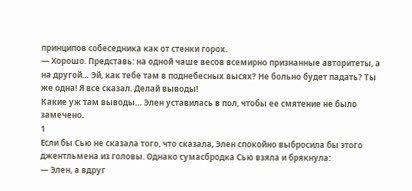принципов собеседника как от стенки горох.
— Хорошо. Представь: на одной чаше весов всемирно признанные авторитеты, а на другой… Эй, как тебе там в поднебесных высях? Не больно будет падать? Ты же одна! Я все сказал. Делай выводы!
Какие уж там выводы… Элен уставилась в пол, чтобы ее смятение не было замечено.
1
Если бы Сью не сказала того, что сказала, Элен спокойно выбросила бы этого джентльмена из головы. Однако сумасбродка Сью взяла и брякнула:
— Элен, а вдруг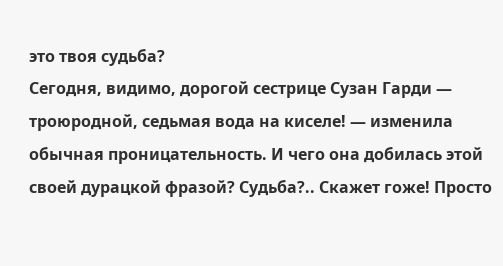это твоя судьба?
Сегодня, видимо, дорогой сестрице Сузан Гарди — троюродной, седьмая вода на киселе! — изменила обычная проницательность. И чего она добилась этой своей дурацкой фразой? Судьба?.. Скажет гоже! Просто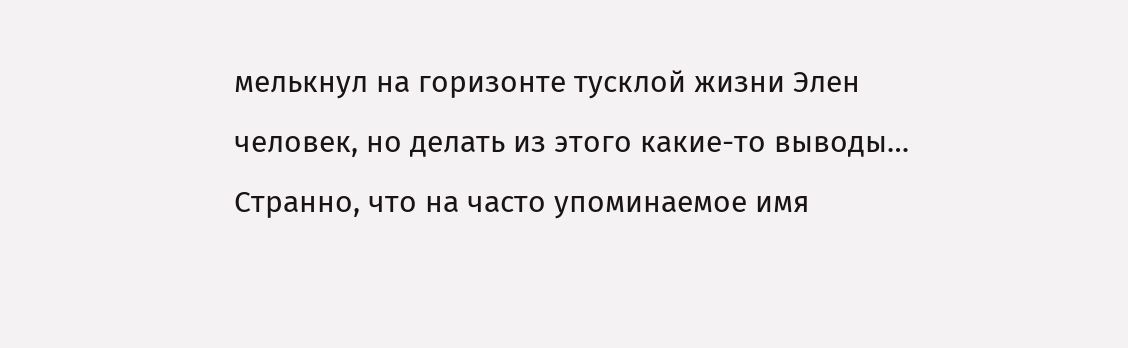мелькнул на горизонте тусклой жизни Элен человек, но делать из этого какие-то выводы…
Странно, что на часто упоминаемое имя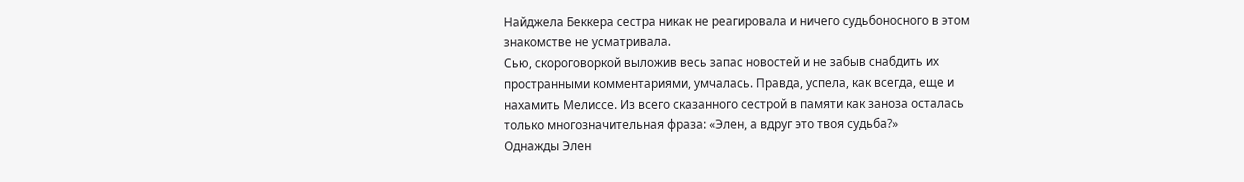Найджела Беккера сестра никак не реагировала и ничего судьбоносного в этом знакомстве не усматривала.
Сью, скороговоркой выложив весь запас новостей и не забыв снабдить их пространными комментариями, умчалась. Правда, успела, как всегда, еще и нахамить Мелиссе. Из всего сказанного сестрой в памяти как заноза осталась только многозначительная фраза: «Элен, а вдруг это твоя судьба?»
Однажды Элен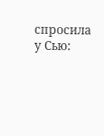спросила у Сью: